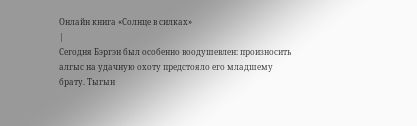Онлайн книга «Солнце в силках»
|
Сегодня Бэргэн был особенно воодушевлен: произносить алгыс на удачную охоту предстояло его младшему брату. Тыгын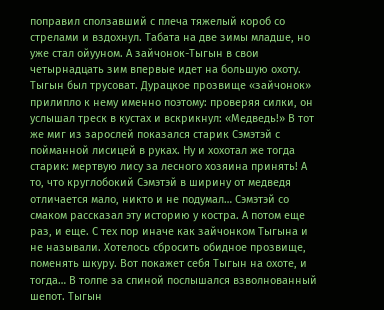поправил сползавший с плеча тяжелый короб со стрелами и вздохнул. Табата на две зимы младше, но уже стал ойууном. А зайчонок-Тыгын в свои четырнадцать зим впервые идет на большую охоту. Тыгын был трусоват. Дурацкое прозвище «зайчонок» прилипло к нему именно поэтому: проверяя силки, он услышал треск в кустах и вскрикнул: «Медведь!» В тот же миг из зарослей показался старик Сэмэтэй с пойманной лисицей в руках. Ну и хохотал же тогда старик: мертвую лису за лесного хозяина принять! А то, что круглобокий Сэмэтэй в ширину от медведя отличается мало, никто и не подумал… Сэмэтэй со смаком рассказал эту историю у костра. А потом еще раз, и еще. С тех пор иначе как зайчонком Тыгына и не называли. Хотелось сбросить обидное прозвище, поменять шкуру. Вот покажет себя Тыгын на охоте, и тогда… В толпе за спиной послышался взволнованный шепот. Тыгын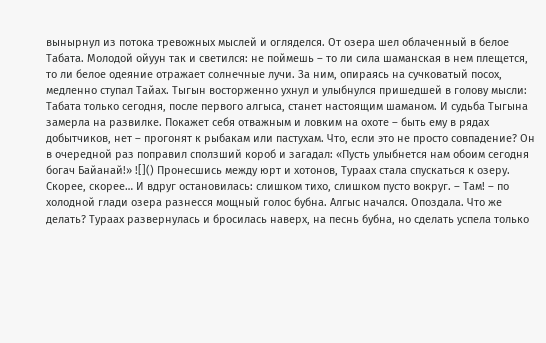вынырнул из потока тревожных мыслей и огляделся. От озера шел облаченный в белое Табата. Молодой ойуун так и светился: не поймешь – то ли сила шаманская в нем плещется, то ли белое одеяние отражает солнечные лучи. За ним, опираясь на сучковатый посох, медленно ступал Тайах. Тыгын восторженно ухнул и улыбнулся пришедшей в голову мысли: Табата только сегодня, после первого алгыса, станет настоящим шаманом. И судьба Тыгына замерла на развилке. Покажет себя отважным и ловким на охоте – быть ему в рядах добытчиков, нет – прогонят к рыбакам или пастухам. Что, если это не просто совпадение? Он в очередной раз поправил сползший короб и загадал: «Пусть улыбнется нам обоим сегодня богач Байанай!» ![]() Пронесшись между юрт и хотонов, Тураах стала спускаться к озеру. Скорее, скорее… И вдруг остановилась: слишком тихо, слишком пусто вокруг. – Там! – по холодной глади озера разнесся мощный голос бубна. Алгыс начался. Опоздала. Что же делать? Тураах развернулась и бросилась наверх, на песнь бубна, но сделать успела только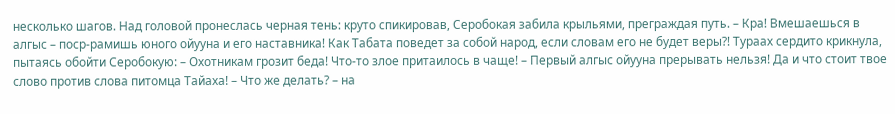несколько шагов. Над головой пронеслась черная тень: круто спикировав, Серобокая забила крыльями, преграждая путь. – Кра! Вмешаешься в алгыс – поср-рамишь юного ойууна и его наставника! Как Табата поведет за собой народ, если словам его не будет веры?! Тураах сердито крикнула, пытаясь обойти Серобокую: – Охотникам грозит беда! Что-то злое притаилось в чаще! – Первый алгыс ойууна прерывать нельзя! Да и что стоит твое слово против слова питомца Тайаха! – Что же делать? – на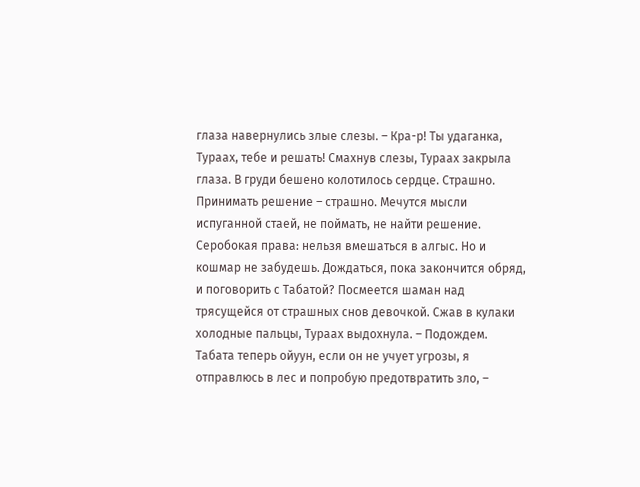глаза навернулись злые слезы. – Кра-р! Ты удаганка, Тураах, тебе и решать! Смахнув слезы, Тураах закрыла глаза. В груди бешено колотилось сердце. Страшно. Принимать решение – страшно. Мечутся мысли испуганной стаей, не поймать, не найти решение. Серобокая права: нельзя вмешаться в алгыс. Но и кошмар не забудешь. Дождаться, пока закончится обряд, и поговорить с Табатой? Посмеется шаман над трясущейся от страшных снов девочкой. Сжав в кулаки холодные пальцы, Тураах выдохнула. – Подождем. Табата теперь ойуун, если он не учует угрозы, я отправлюсь в лес и попробую предотвратить зло, –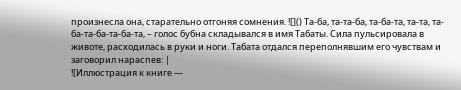произнесла она, старательно отгоняя сомнения. ![]() Та-ба, та-та-ба, та-ба-та, та-та, та-ба-та-ба-та-ба-та, – голос бубна складывался в имя Табаты. Сила пульсировала в животе, расходилась в руки и ноги. Табата отдался переполнявшим его чувствам и заговорил нараспев: |
![Иллюстрация к книге —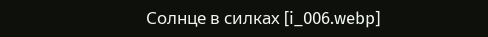Солнце в силках [i_006.webp]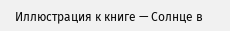Иллюстрация к книге — Солнце в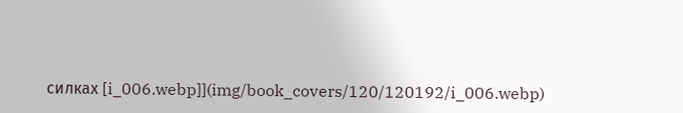силках [i_006.webp]](img/book_covers/120/120192/i_006.webp)